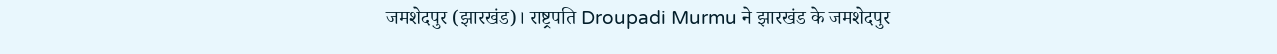जमशेदपुर (झारखंड)। राष्ट्रपति Droupadi Murmu ने झारखंड के जमशेदपुर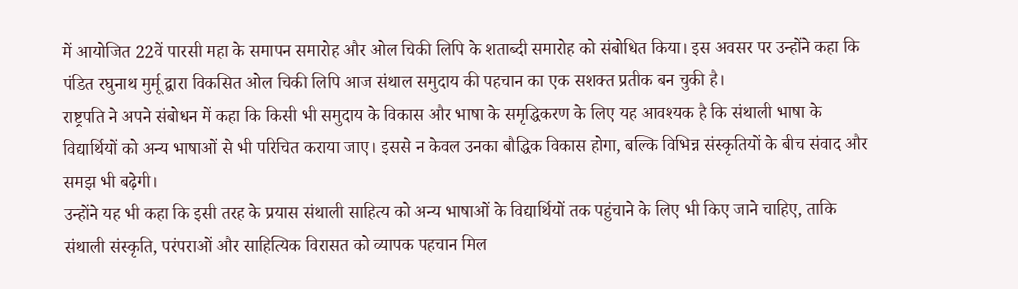में आयोजित 22वें पारसी महा के समापन समारोह और ओल चिकी लिपि के शताब्दी समारोह को संबोधित किया। इस अवसर पर उन्होंने कहा कि पंडित रघुनाथ मुर्मू द्वारा विकसित ओल चिकी लिपि आज संथाल समुदाय की पहचान का एक सशक्त प्रतीक बन चुकी है।
राष्ट्रपति ने अपने संबोधन में कहा कि किसी भी समुदाय के विकास और भाषा के समृद्धिकरण के लिए यह आवश्यक है कि संथाली भाषा के विद्यार्थियों को अन्य भाषाओं से भी परिचित कराया जाए। इससे न केवल उनका बौद्धिक विकास होगा, बल्कि विभिन्न संस्कृतियों के बीच संवाद और समझ भी बढ़ेगी।
उन्होंने यह भी कहा कि इसी तरह के प्रयास संथाली साहित्य को अन्य भाषाओं के विद्यार्थियों तक पहुंचाने के लिए भी किए जाने चाहिए, ताकि संथाली संस्कृति, परंपराओं और साहित्यिक विरासत को व्यापक पहचान मिल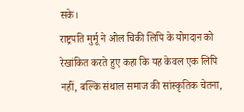सके।
राष्ट्रपति मुर्मू ने ओल चिकी लिपि के योगदान को रेखांकित करते हुए कहा कि यह केवल एक लिपि नहीं, बल्कि संथाल समाज की सांस्कृतिक चेतना,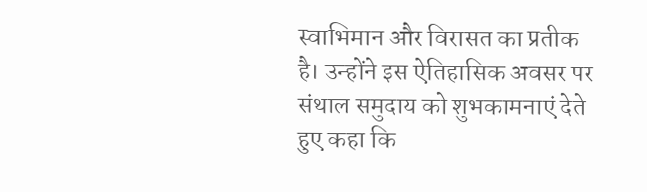स्वाभिमान और विरासत का प्रतीक है। उन्होंने इस ऐतिहासिक अवसर पर संथाल समुदाय को शुभकामनाएं देते हुए कहा कि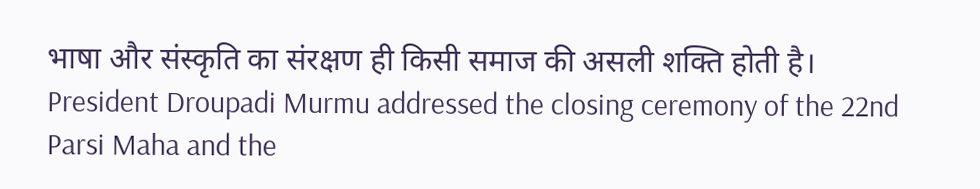भाषा और संस्कृति का संरक्षण ही किसी समाज की असली शक्ति होती है।
President Droupadi Murmu addressed the closing ceremony of the 22nd Parsi Maha and the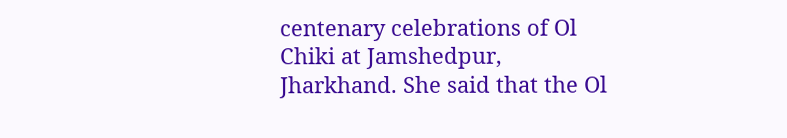centenary celebrations of Ol Chiki at Jamshedpur, Jharkhand. She said that the Ol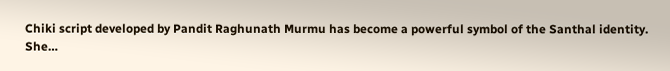Chiki script developed by Pandit Raghunath Murmu has become a powerful symbol of the Santhal identity.
She…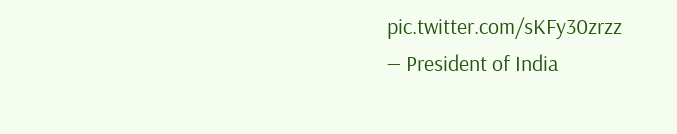pic.twitter.com/sKFy30zrzz
— President of India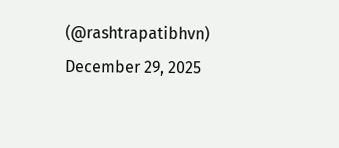(@rashtrapatibhvn) December 29, 2025